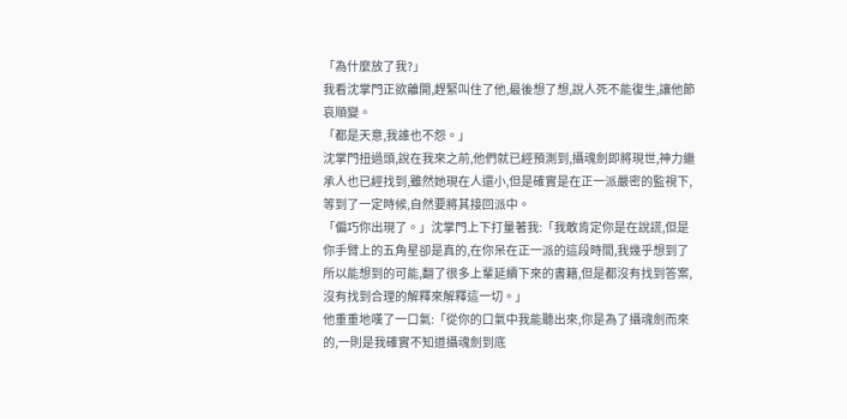「為什麼放了我?」
我看沈掌門正欲離開,趕緊叫住了他,最後想了想,說人死不能復生,讓他節哀順變。
「都是天意,我誰也不怨。」
沈掌門扭過頭,說在我來之前,他們就已經預測到,攝魂劍即將現世,神力繼承人也已經找到,雖然她現在人還小,但是確實是在正一派嚴密的監視下,等到了一定時候,自然要將其接回派中。
「偏巧你出現了。」沈掌門上下打量著我:「我敢肯定你是在說謊,但是你手臂上的五角星卻是真的,在你呆在正一派的這段時間,我幾乎想到了所以能想到的可能,翻了很多上輩延續下來的書籍,但是都沒有找到答案,沒有找到合理的解釋來解釋這一切。」
他重重地嘆了一口氣:「從你的口氣中我能聽出來,你是為了攝魂劍而來的,一則是我確實不知道攝魂劍到底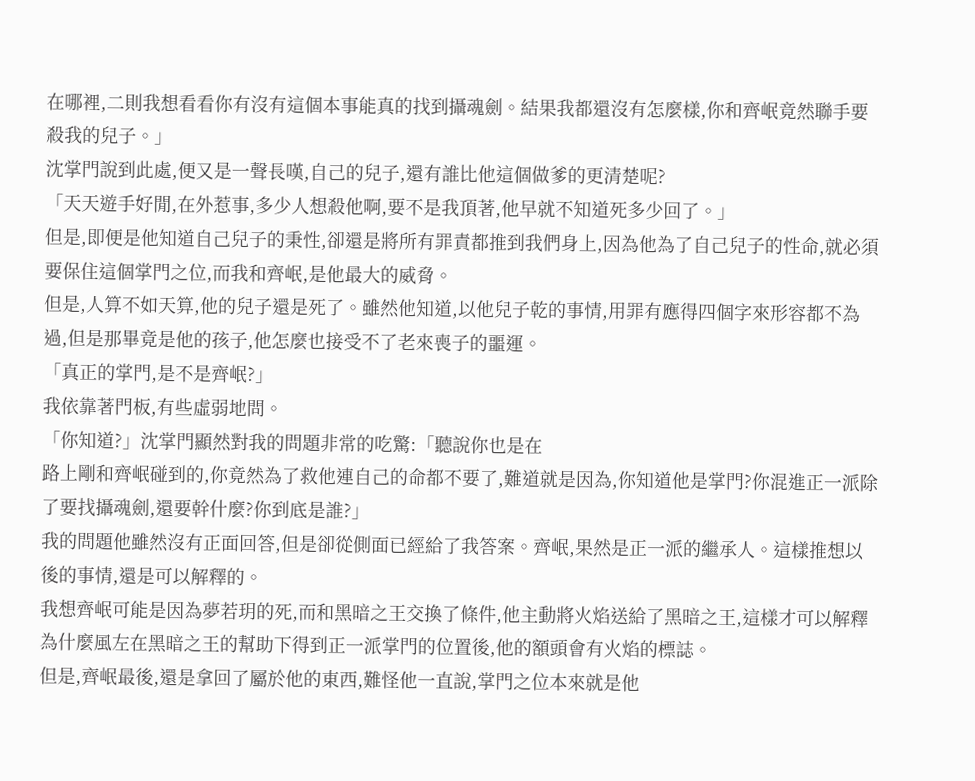在哪裡,二則我想看看你有沒有這個本事能真的找到攝魂劍。結果我都還沒有怎麼樣,你和齊岷竟然聯手要殺我的兒子。」
沈掌門說到此處,便又是一聲長嘆,自己的兒子,還有誰比他這個做爹的更清楚呢?
「天天遊手好閒,在外惹事,多少人想殺他啊,要不是我頂著,他早就不知道死多少回了。」
但是,即便是他知道自己兒子的秉性,卻還是將所有罪責都推到我們身上,因為他為了自己兒子的性命,就必須要保住這個掌門之位,而我和齊岷,是他最大的威脅。
但是,人算不如天算,他的兒子還是死了。雖然他知道,以他兒子乾的事情,用罪有應得四個字來形容都不為過,但是那畢竟是他的孩子,他怎麼也接受不了老來喪子的噩運。
「真正的掌門,是不是齊岷?」
我依靠著門板,有些虛弱地問。
「你知道?」沈掌門顯然對我的問題非常的吃驚:「聽說你也是在
路上剛和齊岷碰到的,你竟然為了救他連自己的命都不要了,難道就是因為,你知道他是掌門?你混進正一派除了要找攝魂劍,還要幹什麼?你到底是誰?」
我的問題他雖然沒有正面回答,但是卻從側面已經給了我答案。齊岷,果然是正一派的繼承人。這樣推想以後的事情,還是可以解釋的。
我想齊岷可能是因為夢若玥的死,而和黑暗之王交換了條件,他主動將火焰送給了黑暗之王,這樣才可以解釋為什麼風左在黑暗之王的幫助下得到正一派掌門的位置後,他的額頭會有火焰的標誌。
但是,齊岷最後,還是拿回了屬於他的東西,難怪他一直說,掌門之位本來就是他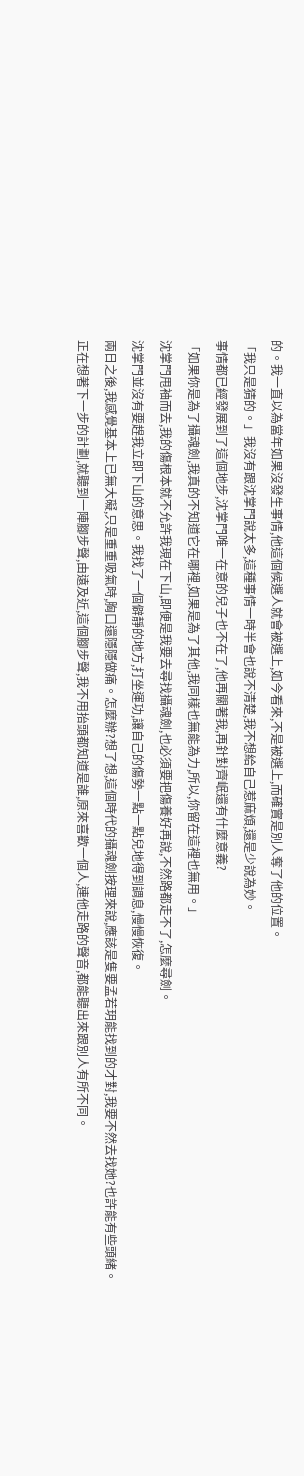的。我一直以為當年如果沒發生事情,他這個候選人就會被選上,如今看來,不是被選上,而確實是別人奪了他的位置。
「我只是猜的。」我沒有跟沈掌門說太多,這種事情一時半會也說不清楚,我不想給自己惹麻煩,還是少說為妙。
事情都已經發展到了這個地步,沈掌門唯一在意的兒子也不在了,他再關著我,再針對齊岷還有什麼意義?
「如果你是為了攝魂劍,我真的不知道它在哪裡,如果是為了其他,我同樣也無能為力,所以,你留在這裡也無用。」
沈掌門甩袖而去,我的傷根本就不允許我現在下山,即便是我要去尋找攝魂劍,也必須要把傷養好再說,不然路都走不了,怎麼尋劍。
沈掌門並沒有要趕我立即下山的意思。我找了一個僻靜的地方,打坐運功,讓自己的傷勢一點一點兒地得到調息,慢慢恢復。
兩日之後,我感覺基本上已無大礙,只是重重吸氣時,胸口還隱隱做痛。怎麼辦?想了想,這個時代的攝魂劍按理來說,應該是隻要孟若玥能找到的才對,我要不然去找她?也許能有些頭緒。
正在想著下一步的計劃,就聽到一陣腳步聲,由遠及近,這個腳步聲,我不用抬頭都知道是誰,原來喜歡一個人,連他走路的聲音,都能聽出來跟別人有所不同。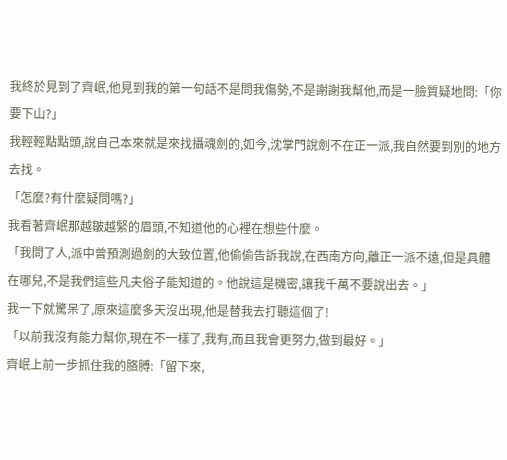我終於見到了齊岷,他見到我的第一句話不是問我傷勢,不是謝謝我幫他,而是一臉質疑地問:「你要下山?」
我輕輕點點頭,說自己本來就是來找攝魂劍的,如今,沈掌門說劍不在正一派,我自然要到別的地方去找。
「怎麼?有什麼疑問嗎?」
我看著齊岷那越皺越緊的眉頭,不知道他的心裡在想些什麼。
「我問了人,派中曾預測過劍的大致位置,他偷偷告訴我說,在西南方向,離正一派不遠,但是具體在哪兒,不是我們這些凡夫俗子能知道的。他說這是機密,讓我千萬不要說出去。」
我一下就驚呆了,原來這麼多天沒出現,他是替我去打聽這個了!
「以前我沒有能力幫你,現在不一樣了,我有,而且我會更努力,做到最好。」
齊岷上前一步抓住我的胳膊:「留下來,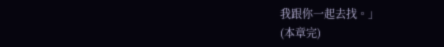我跟你一起去找。」
(本章完)